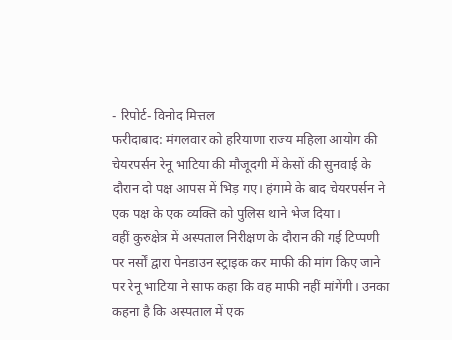- रिपोर्ट- विनोद मित्तल
फरीदाबाद: मंगलवार को हरियाणा राज्य महिला आयोग की चेयरपर्सन रेनू भाटिया की मौजूदगी में केसों की सुनवाई के दौरान दो पक्ष आपस में भिड़ गए। हंगामे के बाद चेयरपर्सन ने एक पक्ष के एक व्यक्ति को पुलिस थाने भेज दिया।
वहीं कुरुक्षेत्र में अस्पताल निरीक्षण के दौरान की गई टिप्पणी पर नर्सों द्वारा पेनडाउन स्ट्राइक कर माफी की मांग किए जाने पर रेनू भाटिया ने साफ कहा कि वह माफी नहीं मांगेंगी। उनका कहना है कि अस्पताल में एक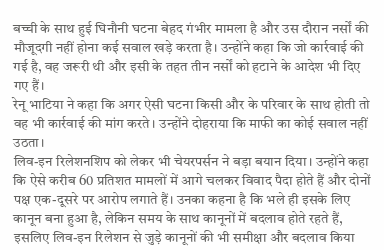बच्ची के साथ हुई घिनौनी घटना बेहद गंभीर मामला है और उस दौरान नर्सों की मौजूदगी नहीं होना कई सवाल खड़े करता है। उन्होंने कहा कि जो कार्रवाई की गई है, वह जरूरी थी और इसी के तहत तीन नर्सों को हटाने के आदेश भी दिए गए हैं।
रेनू भाटिया ने कहा कि अगर ऐसी घटना किसी और के परिवार के साथ होती तो वह भी कार्रवाई की मांग करते। उन्होंने दोहराया कि माफी का कोई सवाल नहीं उठता।
लिव-इन रिलेशनशिप को लेकर भी चेयरपर्सन ने बड़ा बयान दिया। उन्होंने कहा कि ऐसे करीब 60 प्रतिशत मामलों में आगे चलकर विवाद पैदा होते हैं और दोनों पक्ष एक-दूसरे पर आरोप लगाते हैं। उनका कहना है कि भले ही इसके लिए कानून बना हुआ है, लेकिन समय के साथ कानूनों में बदलाव होते रहते हैं, इसलिए लिव-इन रिलेशन से जुड़े कानूनों की भी समीक्षा और बदलाव किया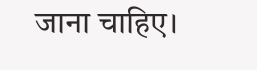जाना चाहिए।